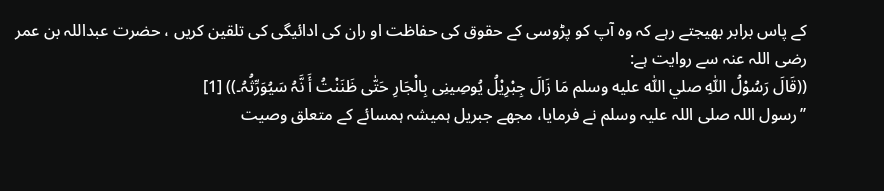کے پاس برابر بھیجتے رہے کہ وہ آپ کو پڑوسی کے حقوق کی حفاظت او ران کی ادائیگی کی تلقین کریں ، حضرت عبداللہ بن عمر رضی اللہ عنہ سے روایت ہے:
((قَالَ رَسُوْلُ اللّٰہِ صلي اللّٰه عليه وسلم مَا زَالَ جِبْرِیْلُ یُوصِینِی بِالْجَارِ حَتّٰی ظَنَنْتُ أَ نَّہُ سَیُوَرِّثُہُ۔)) [1]
’’رسول اللہ صلی اللہ علیہ وسلم نے فرمایا، مجھے جبریل ہمیشہ ہمسائے کے متعلق وصیت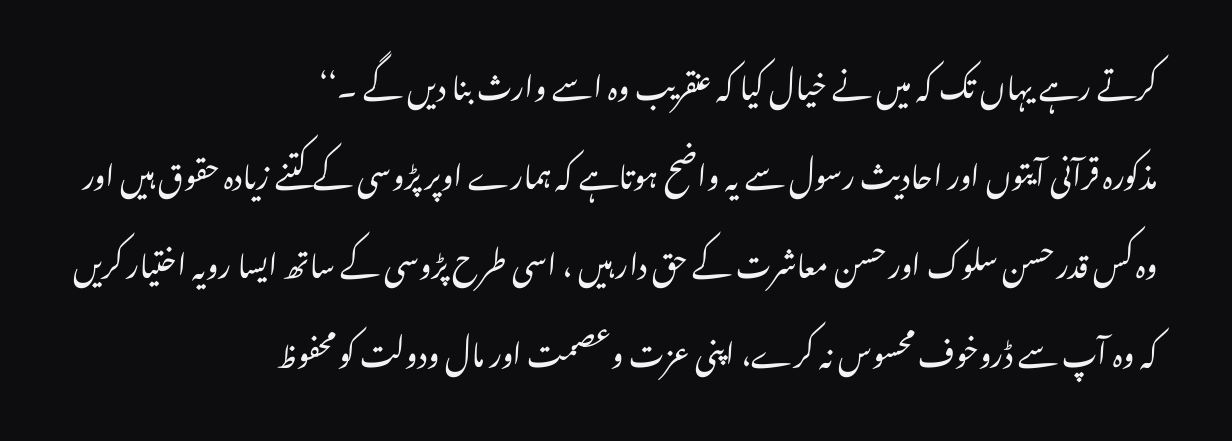کرتے رہے یہاں تک کہ میں نے خیال کیا کہ عنقریب وہ اسے وارث بنا دیں گے ۔‘‘
مذکورہ قرآنی آیتوں اور احادیث رسول سے یہ واضح ہوتاہے کہ ہمارے اوپر پڑوسی کے کتنے زیادہ حقوق ہیں اور وہ کس قدر حسن سلوک اور حسن معاشرت کے حق دار ہیں ، اسی طرح پڑوسی کے ساتھ ایسا رویہ اختیار کریں کہ وہ آپ سے ڈروخوف محسوس نہ کرے، اپنی عزت وعصمت اور مال ودولت کو محفوظ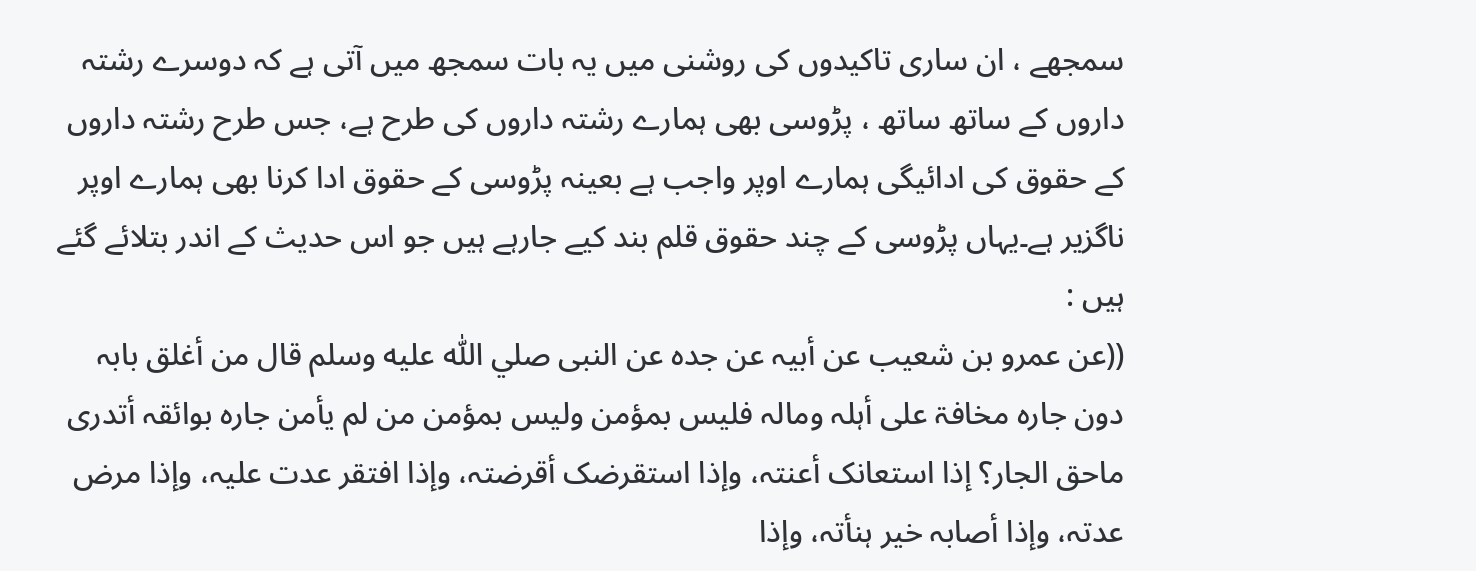سمجھے ، ان ساری تاکیدوں کی روشنی میں یہ بات سمجھ میں آتی ہے کہ دوسرے رشتہ داروں کے ساتھ ساتھ ، پڑوسی بھی ہمارے رشتہ داروں کی طرح ہے، جس طرح رشتہ داروں کے حقوق کی ادائیگی ہمارے اوپر واجب ہے بعینہ پڑوسی کے حقوق ادا کرنا بھی ہمارے اوپر ناگزیر ہے۔یہاں پڑوسی کے چند حقوق قلم بند کیے جارہے ہیں جو اس حدیث کے اندر بتلائے گئے ہیں :
((عن عمرو بن شعیب عن أبیہ عن جدہ عن النبی صلي اللّٰه عليه وسلم قال من أغلق بابہ دون جارہ مخافۃ علی أہلہ ومالہ فلیس بمؤمن ولیس بمؤمن من لم یأمن جارہ بوائقہ أتدری ماحق الجار؟ إذا استعانک أعنتہ، وإذا استقرضک أقرضتہ، وإذا افتقر عدت علیہ، وإذا مرض عدتہ، وإذا أصابہ خیر ہنأتہ، وإذا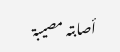أصابتہ مصیبۃ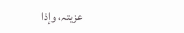عزیتہ، وإذا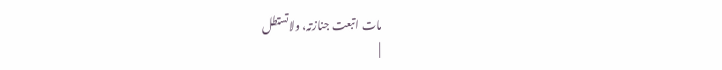مات اتبعت جنازتہ، ولاتستطل
|